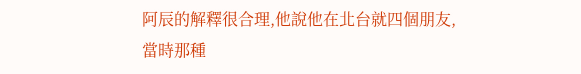阿辰的解釋很合理,他說他在北台就四個朋友,當時那種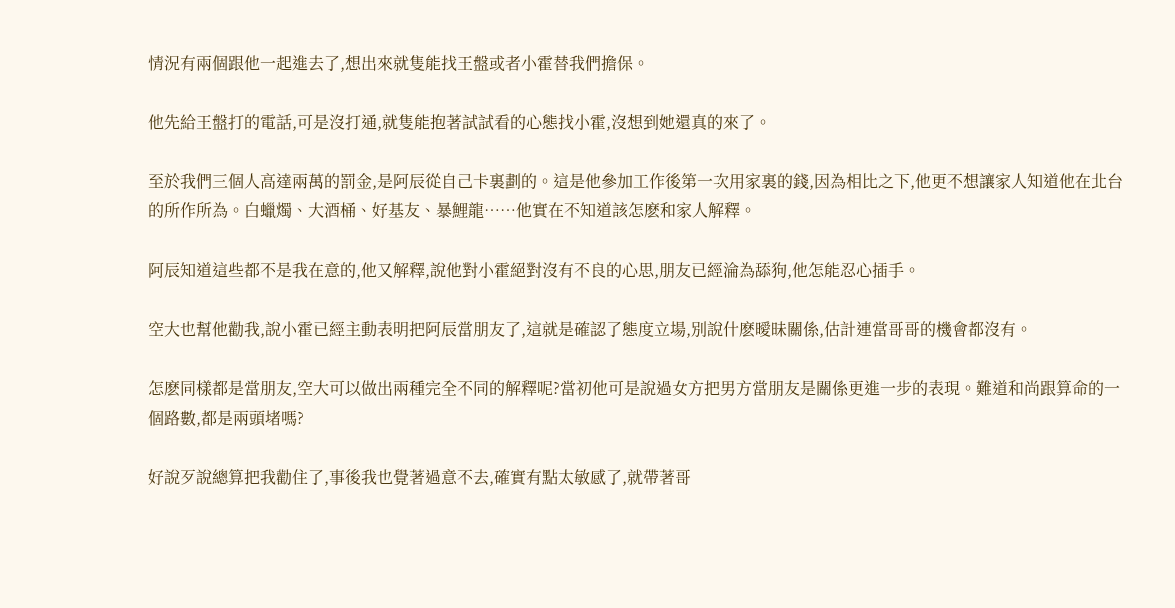情況有兩個跟他一起進去了,想出來就隻能找王盤或者小霍替我們擔保。

他先給王盤打的電話,可是沒打通,就隻能抱著試試看的心態找小霍,沒想到她還真的來了。

至於我們三個人高達兩萬的罰金,是阿辰從自己卡裏劃的。這是他參加工作後第一次用家裏的錢,因為相比之下,他更不想讓家人知道他在北台的所作所為。白蠟燭、大酒桶、好基友、暴鯉龍……他實在不知道該怎麽和家人解釋。

阿辰知道這些都不是我在意的,他又解釋,說他對小霍絕對沒有不良的心思,朋友已經淪為舔狗,他怎能忍心插手。

空大也幫他勸我,說小霍已經主動表明把阿辰當朋友了,這就是確認了態度立場,別說什麽曖昧關係,估計連當哥哥的機會都沒有。

怎麽同樣都是當朋友,空大可以做出兩種完全不同的解釋呢?當初他可是說過女方把男方當朋友是關係更進一步的表現。難道和尚跟算命的一個路數,都是兩頭堵嗎?

好說歹說總算把我勸住了,事後我也覺著過意不去,確實有點太敏感了,就帶著哥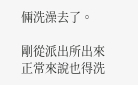倆洗澡去了。

剛從派出所出來正常來說也得洗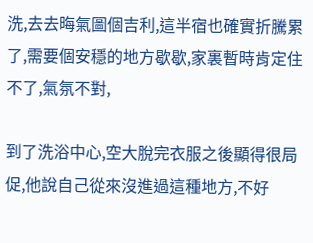洗,去去晦氣圖個吉利,這半宿也確實折騰累了,需要個安穩的地方歇歇,家裏暫時肯定住不了,氣氛不對,

到了洗浴中心,空大脫完衣服之後顯得很局促,他說自己從來沒進過這種地方,不好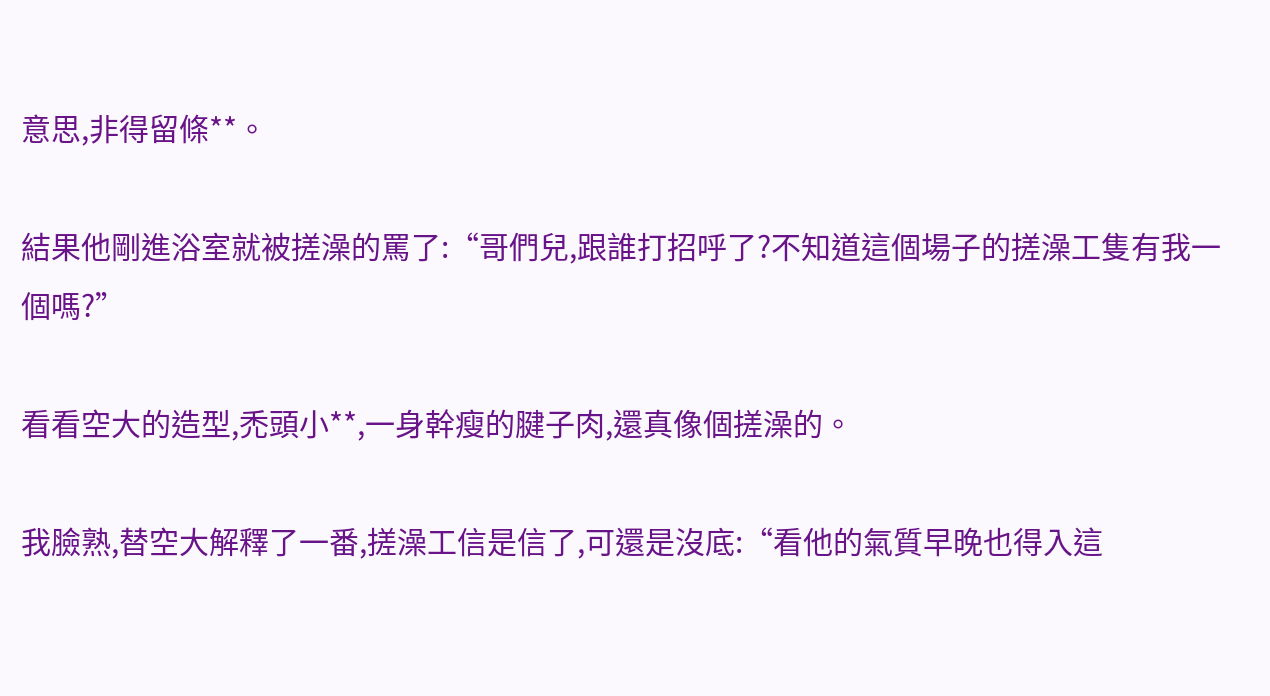意思,非得留條**。

結果他剛進浴室就被搓澡的罵了:“哥們兒,跟誰打招呼了?不知道這個場子的搓澡工隻有我一個嗎?”

看看空大的造型,禿頭小**,一身幹瘦的腱子肉,還真像個搓澡的。

我臉熟,替空大解釋了一番,搓澡工信是信了,可還是沒底:“看他的氣質早晚也得入這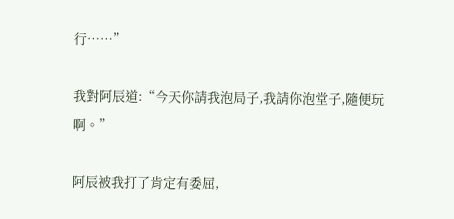行……”

我對阿辰道:“今天你請我泡局子,我請你泡堂子,隨便玩啊。”

阿辰被我打了肯定有委屈,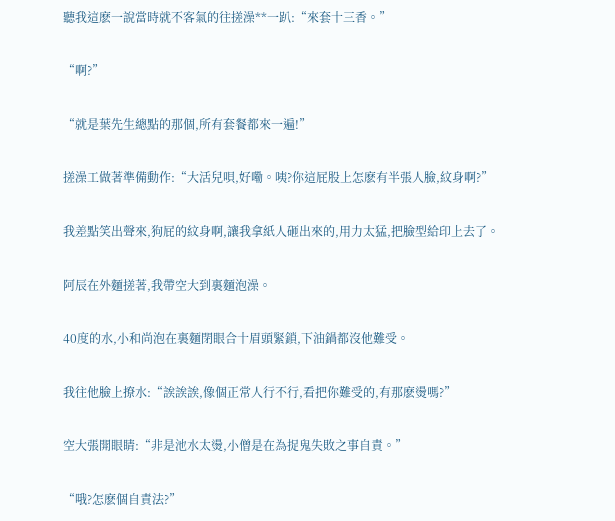聽我這麽一說當時就不客氣的往搓澡**一趴:“來套十三香。”

“啊?”

“就是葉先生總點的那個,所有套餐都來一遍!”

搓澡工做著準備動作:“大活兒唄,好嘞。咦?你這屁股上怎麽有半張人臉,紋身啊?”

我差點笑出聲來,狗屁的紋身啊,讓我拿紙人砸出來的,用力太猛,把臉型給印上去了。

阿辰在外麵搓著,我帶空大到裏麵泡澡。

40度的水,小和尚泡在裏麵閉眼合十眉頭緊鎖,下油鍋都沒他難受。

我往他臉上撩水:“誒誒誒,像個正常人行不行,看把你難受的,有那麽燙嗎?”

空大張開眼睛:“非是池水太燙,小僧是在為捉鬼失敗之事自責。”

“哦?怎麽個自責法?”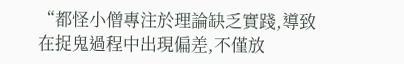“都怪小僧專注於理論缺乏實踐,導致在捉鬼過程中出現偏差,不僅放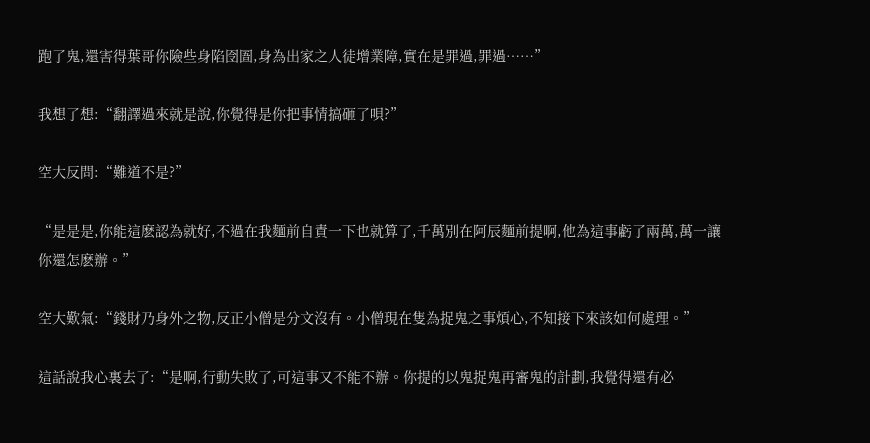跑了鬼,還害得葉哥你險些身陷囹圄,身為出家之人徒增業障,實在是罪過,罪過……”

我想了想:“翻譯過來就是說,你覺得是你把事情搞砸了唄?”

空大反問:“難道不是?”

“是是是,你能這麽認為就好,不過在我麵前自責一下也就算了,千萬別在阿辰麵前提啊,他為這事虧了兩萬,萬一讓你還怎麽辦。”

空大歎氣:“錢財乃身外之物,反正小僧是分文沒有。小僧現在隻為捉鬼之事煩心,不知接下來該如何處理。”

這話說我心裏去了:“是啊,行動失敗了,可這事又不能不辦。你提的以鬼捉鬼再審鬼的計劃,我覺得還有必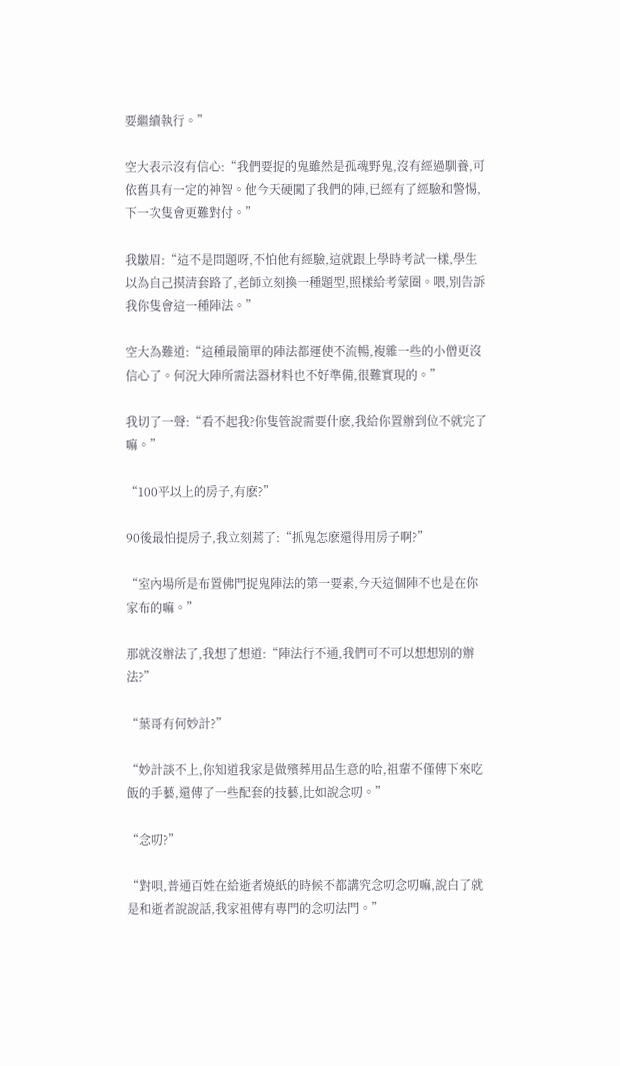要繼續執行。”

空大表示沒有信心:“我們要捉的鬼雖然是孤魂野鬼,沒有經過馴養,可依舊具有一定的神智。他今天硬闖了我們的陣,已經有了經驗和警惕,下一次隻會更難對付。”

我皺眉:“這不是問題呀,不怕他有經驗,這就跟上學時考試一樣,學生以為自己摸清套路了,老師立刻換一種題型,照樣給考蒙圈。喂,別告訴我你隻會這一種陣法。”

空大為難道:“這種最簡單的陣法都運使不流暢,複雜一些的小僧更沒信心了。何況大陣所需法器材料也不好準備,很難實現的。”

我切了一聲:“看不起我?你隻管說需要什麽,我給你置辦到位不就完了嘛。”

“100平以上的房子,有麽?”

90後最怕提房子,我立刻蔫了:“抓鬼怎麽還得用房子啊?”

“室內場所是布置佛門捉鬼陣法的第一要素,今天這個陣不也是在你家布的嘛。”

那就沒辦法了,我想了想道:“陣法行不通,我們可不可以想想別的辦法?”

“葉哥有何妙計?”

“妙計談不上,你知道我家是做殯葬用品生意的哈,祖輩不僅傳下來吃飯的手藝,還傳了一些配套的技藝,比如說念叨。”

“念叨?”

“對唄,普通百姓在給逝者燒紙的時候不都講究念叨念叨嘛,說白了就是和逝者說說話,我家祖傳有專門的念叨法門。”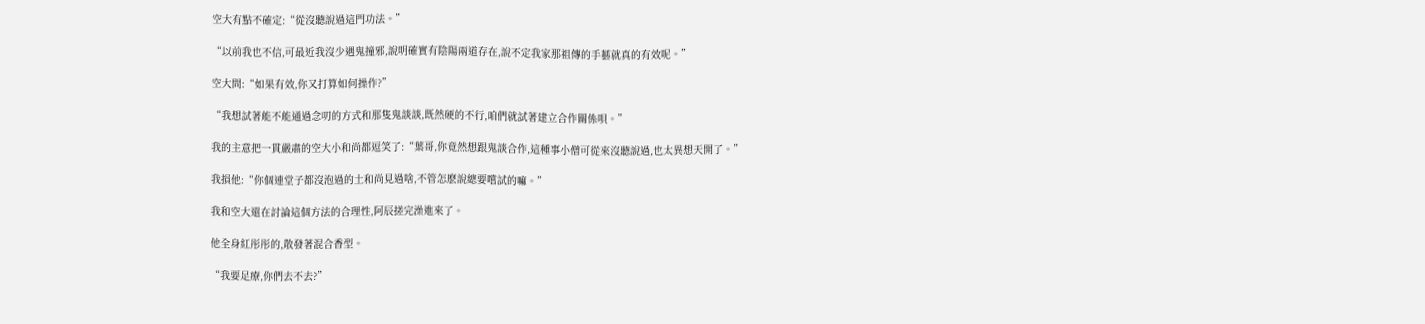空大有點不確定:“從沒聽說過這門功法。”

“以前我也不信,可最近我沒少遇鬼撞邪,說明確實有陰陽兩道存在,說不定我家那祖傳的手藝就真的有效呢。”

空大問:“如果有效,你又打算如何操作?”

“我想試著能不能通過念叨的方式和那隻鬼談談,既然硬的不行,咱們就試著建立合作關係唄。”

我的主意把一貫嚴肅的空大小和尚都逗笑了:“葉哥,你竟然想跟鬼談合作,這種事小僧可從來沒聽說過,也太異想天開了。”

我損他:“你個連堂子都沒泡過的土和尚見過啥,不管怎麽說總要嚐試的嘛。”

我和空大還在討論這個方法的合理性,阿辰搓完澡進來了。

他全身紅彤彤的,散發著混合香型。

“我要足療,你們去不去?”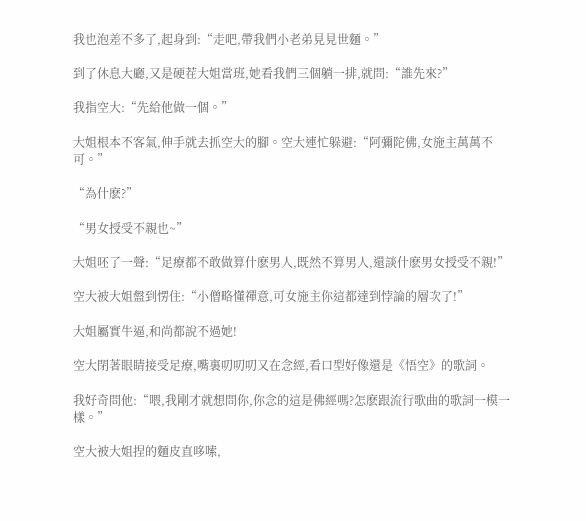我也泡差不多了,起身到:“走吧,帶我們小老弟見見世麵。”

到了休息大廳,又是硬茬大姐當班,她看我們三個躺一排,就問:“誰先來?”

我指空大:“先給他做一個。”

大姐根本不客氣,伸手就去抓空大的腳。空大連忙躲避:“阿彌陀佛,女施主萬萬不可。”

“為什麽?”

“男女授受不親也~”

大姐呸了一聲:“足療都不敢做算什麽男人,既然不算男人,還談什麽男女授受不親!”

空大被大姐盤到愣住:“小僧略懂禪意,可女施主你這都達到悖論的層次了!”

大姐屬實牛逼,和尚都說不過她!

空大閉著眼睛接受足療,嘴裏叨叨叨又在念經,看口型好像還是《悟空》的歌詞。

我好奇問他:“喂,我剛才就想問你,你念的這是佛經嗎?怎麽跟流行歌曲的歌詞一模一樣。”

空大被大姐捏的麵皮直哆嗦,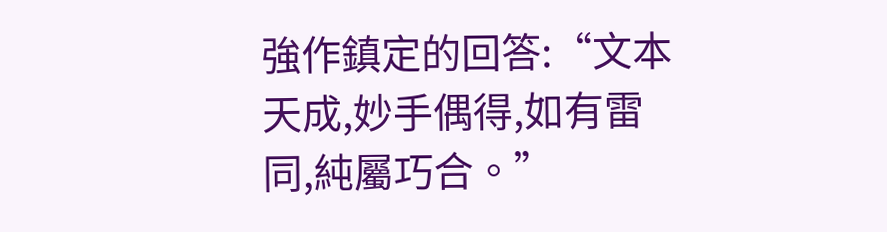強作鎮定的回答:“文本天成,妙手偶得,如有雷同,純屬巧合。”